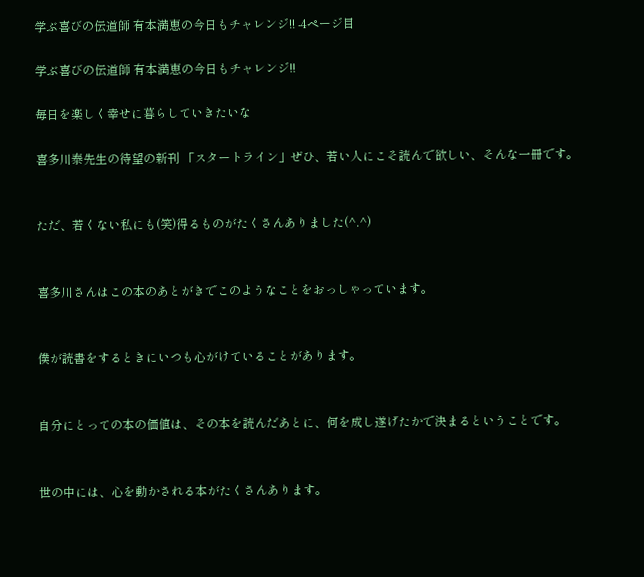学ぶ喜びの伝道師 有本満恵の今日もチャレンジ!! -4ページ目

学ぶ喜びの伝道師 有本満恵の今日もチャレンジ!!

毎日を楽しく幸せに暮らしていきたいな

喜多川泰先生の待望の新刊 「スタートライン」ぜひ、若い人にこそ読んで欲しい、そんな一冊です。


ただ、若くない私にも(笑)得るものがたくさんありました(^.^)


喜多川さんはこの本のあとがきでこのようなことをおっしゃっています。


僕が読書をするときにいつも心がけていることがあります。


自分にとっての本の価値は、その本を読んだあとに、何を成し遂げたかで決まるということです。


世の中には、心を動かされる本がたくさんあります。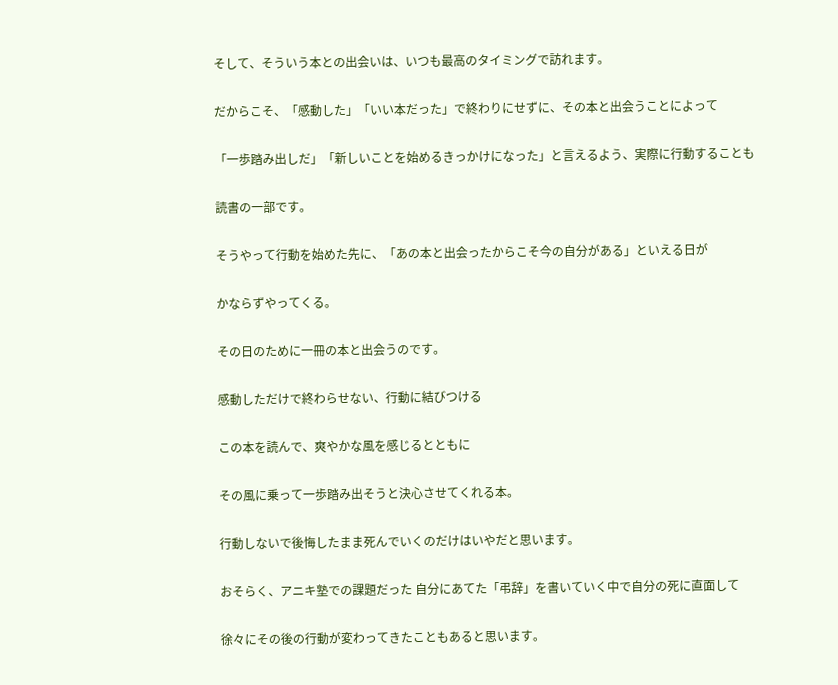そして、そういう本との出会いは、いつも最高のタイミングで訪れます。


だからこそ、「感動した」「いい本だった」で終わりにせずに、その本と出会うことによって


「一歩踏み出しだ」「新しいことを始めるきっかけになった」と言えるよう、実際に行動することも


読書の一部です。


そうやって行動を始めた先に、「あの本と出会ったからこそ今の自分がある」といえる日が


かならずやってくる。


その日のために一冊の本と出会うのです。


感動しただけで終わらせない、行動に結びつける


この本を読んで、爽やかな風を感じるとともに


その風に乗って一歩踏み出そうと決心させてくれる本。


行動しないで後悔したまま死んでいくのだけはいやだと思います。


おそらく、アニキ塾での課題だった 自分にあてた「弔辞」を書いていく中で自分の死に直面して


徐々にその後の行動が変わってきたこともあると思います。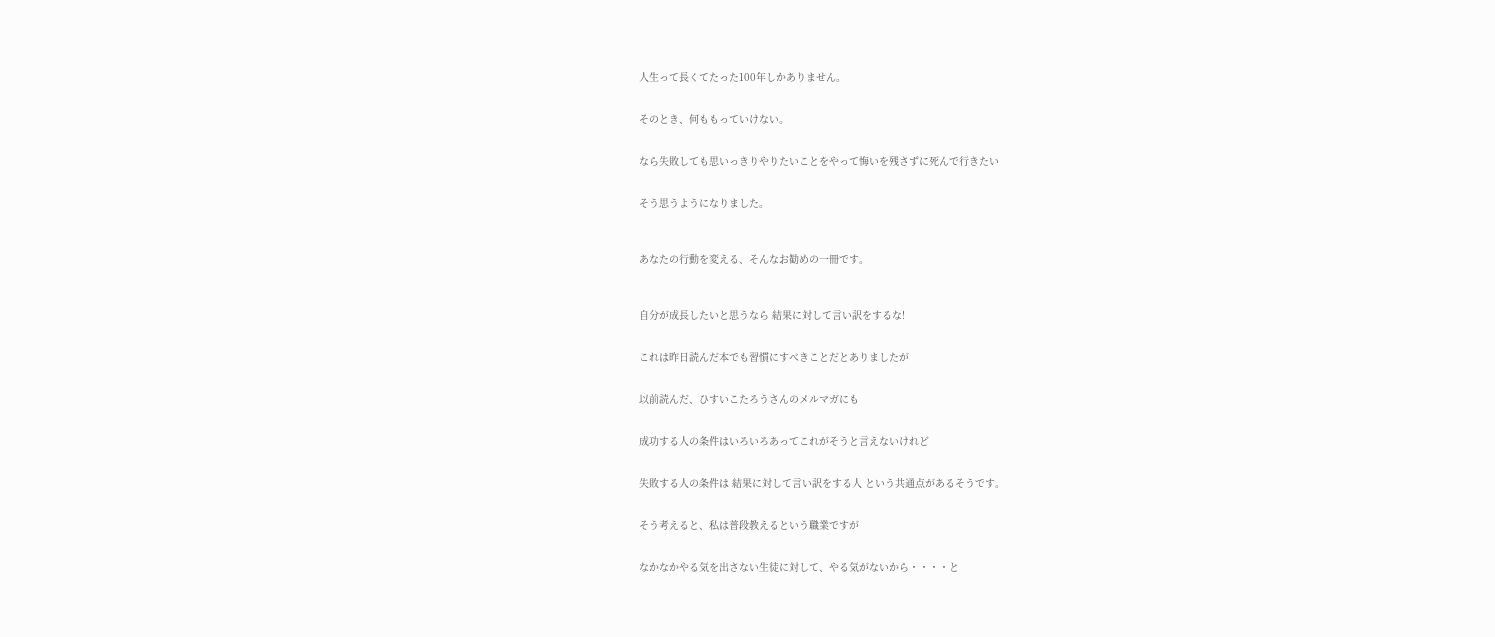人生って長くてたった100年しかありません。


そのとき、何ももっていけない。


なら失敗しても思いっきりやりたいことをやって悔いを残さずに死んで行きたい


そう思うようになりました。



あなたの行動を変える、そんなお勧めの一冊です。



自分が成長したいと思うなら 結果に対して言い訳をするな!


これは昨日読んだ本でも習慣にすべきことだとありましたが


以前読んだ、ひすいこたろうさんのメルマガにも


成功する人の条件はいろいろあってこれがそうと言えないけれど


失敗する人の条件は 結果に対して言い訳をする人 という共通点があるそうです。


そう考えると、私は普段教えるという職業ですが


なかなかやる気を出さない生徒に対して、やる気がないから・・・・と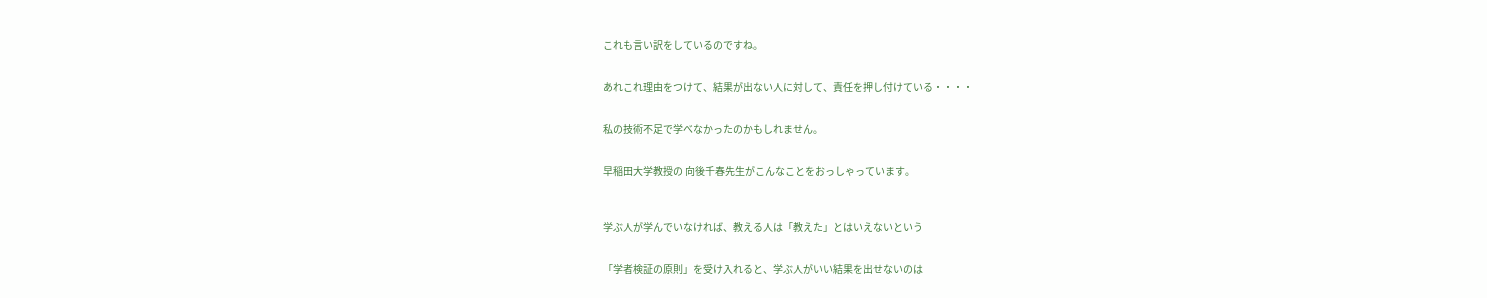これも言い訳をしているのですね。


あれこれ理由をつけて、結果が出ない人に対して、責任を押し付けている・・・・


私の技術不足で学べなかったのかもしれません。


早稲田大学教授の 向後千春先生がこんなことをおっしゃっています。



学ぶ人が学んでいなければ、教える人は「教えた」とはいえないという


「学者検証の原則」を受け入れると、学ぶ人がいい結果を出せないのは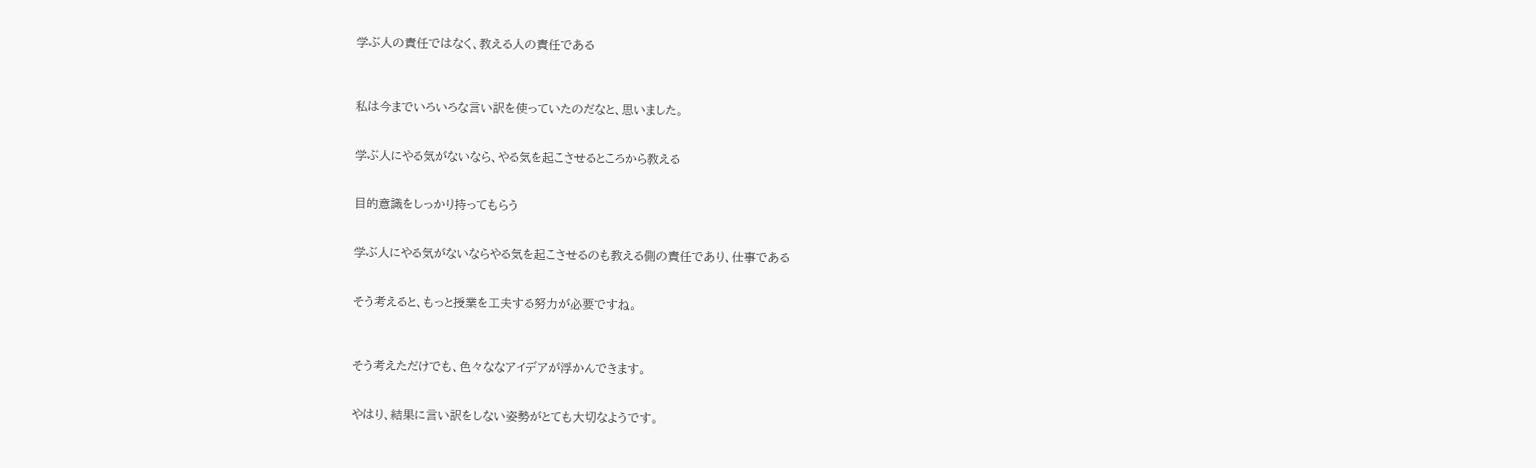学ぶ人の責任ではなく、教える人の責任である



私は今までいろいろな言い訳を使っていたのだなと、思いました。


学ぶ人にやる気がないなら、やる気を起こさせるところから教える


目的意識をしっかり持ってもらう


学ぶ人にやる気がないならやる気を起こさせるのも教える側の責任であり、仕事である


そう考えると、もっと授業を工夫する努力が必要ですね。



そう考えただけでも、色々ななアイデアが浮かんできます。


やはり、結果に言い訳をしない姿勢がとても大切なようです。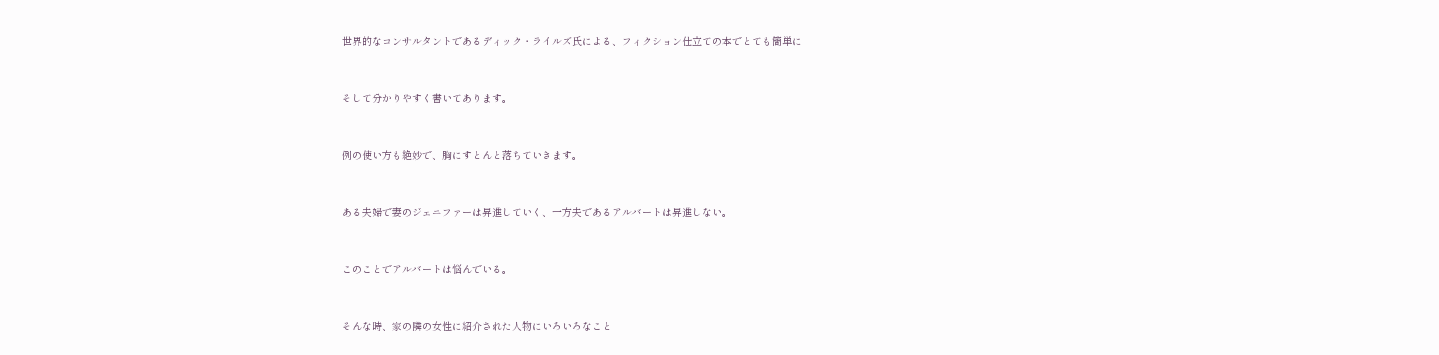世界的なコンサルタントであるディック・ライルズ氏による、フィクション仕立ての本でとても簡単に


そして分かりやすく書いてあります。


例の使い方も絶妙で、胸にすとんと落ちていきます。


ある夫婦で妻のジェニファーは昇進していく、一方夫であるアルバートは昇進しない。


このことでアルバートは悩んでいる。


そんな時、家の隣の女性に紹介された人物にいろいろなこと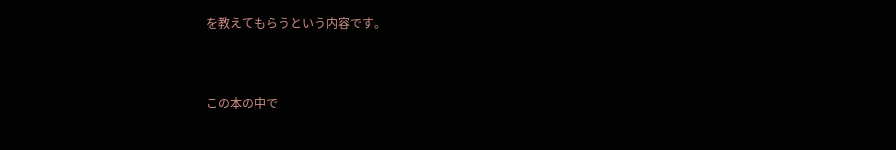を教えてもらうという内容です。


この本の中で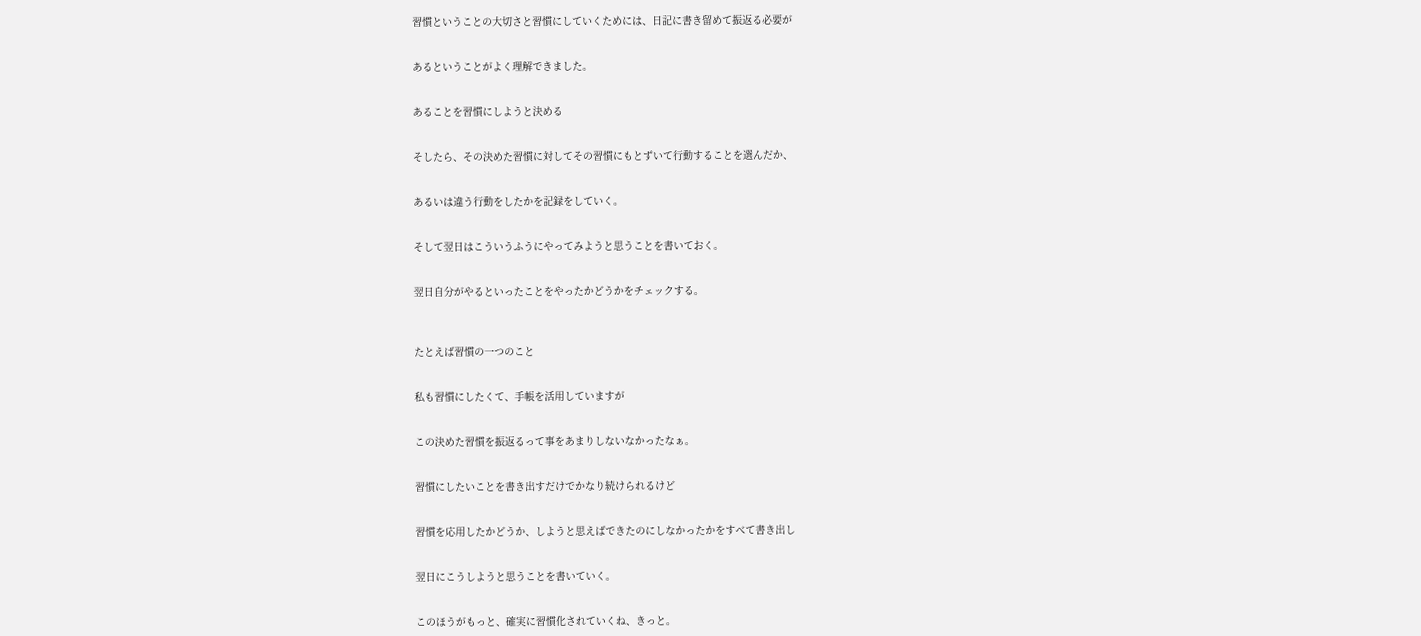習慣ということの大切さと習慣にしていくためには、日記に書き留めて振返る必要が


あるということがよく理解できました。


あることを習慣にしようと決める


そしたら、その決めた習慣に対してその習慣にもとずいて行動することを選んだか、


あるいは違う行動をしたかを記録をしていく。


そして翌日はこういうふうにやってみようと思うことを書いておく。


翌日自分がやるといったことをやったかどうかをチェックする。



たとえば習慣の一つのこと


私も習慣にしたくて、手帳を活用していますが


この決めた習慣を振返るって事をあまりしないなかったなぁ。


習慣にしたいことを書き出すだけでかなり続けられるけど


習慣を応用したかどうか、しようと思えばできたのにしなかったかをすべて書き出し


翌日にこうしようと思うことを書いていく。


このほうがもっと、確実に習慣化されていくね、きっと。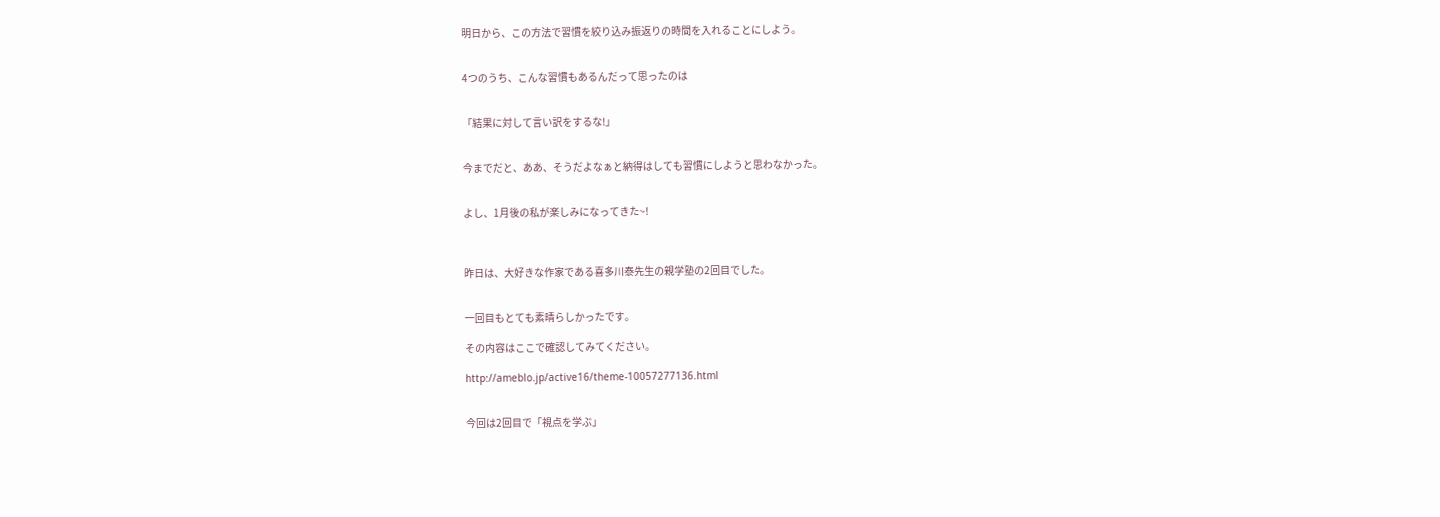明日から、この方法で習慣を絞り込み振返りの時間を入れることにしよう。


4つのうち、こんな習慣もあるんだって思ったのは


「結果に対して言い訳をするな!」


今までだと、ああ、そうだよなぁと納得はしても習慣にしようと思わなかった。


よし、1月後の私が楽しみになってきた~!



昨日は、大好きな作家である喜多川泰先生の親学塾の2回目でした。


一回目もとても素晴らしかったです。

その内容はここで確認してみてください。

http://ameblo.jp/active16/theme-10057277136.html


今回は2回目で「視点を学ぶ」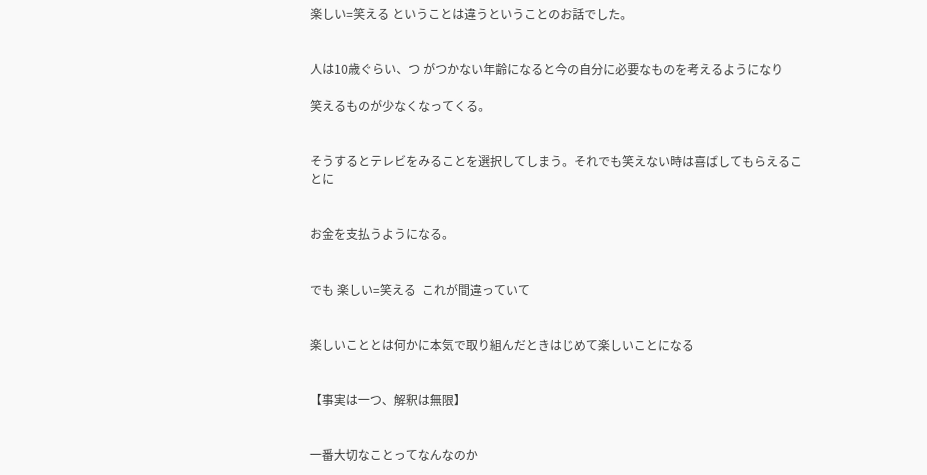楽しい=笑える ということは違うということのお話でした。


人は10歳ぐらい、つ がつかない年齢になると今の自分に必要なものを考えるようになり

笑えるものが少なくなってくる。


そうするとテレビをみることを選択してしまう。それでも笑えない時は喜ばしてもらえることに


お金を支払うようになる。


でも 楽しい=笑える  これが間違っていて


楽しいこととは何かに本気で取り組んだときはじめて楽しいことになる


【事実は一つ、解釈は無限】


一番大切なことってなんなのか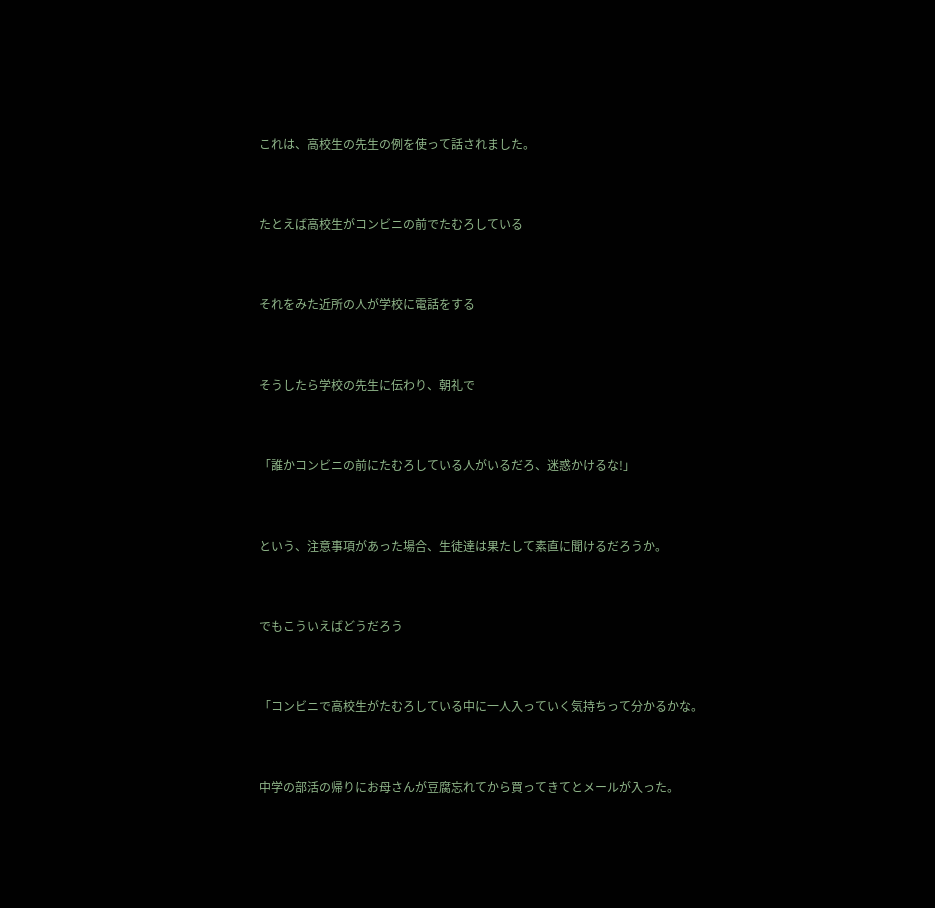これは、高校生の先生の例を使って話されました。


たとえば高校生がコンビニの前でたむろしている


それをみた近所の人が学校に電話をする


そうしたら学校の先生に伝わり、朝礼で


「誰かコンビニの前にたむろしている人がいるだろ、迷惑かけるな!」


という、注意事項があった場合、生徒達は果たして素直に聞けるだろうか。


でもこういえばどうだろう


「コンビニで高校生がたむろしている中に一人入っていく気持ちって分かるかな。


中学の部活の帰りにお母さんが豆腐忘れてから買ってきてとメールが入った。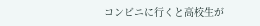コンビニに行くと高校生が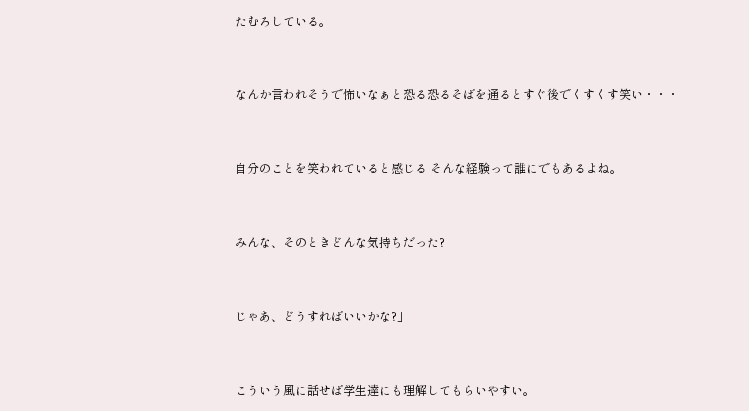たむろしている。


なんか言われそうで怖いなぁと恐る恐るそばを通るとすぐ後でくすくす笑い・・・


自分のことを笑われていると感じる そんな経験って誰にでもあるよね。


みんな、そのときどんな気持ちだった?


じゃあ、どうすればいいかな?」


こういう風に話せば学生達にも理解してもらいやすい。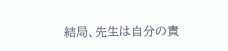結局、先生は自分の責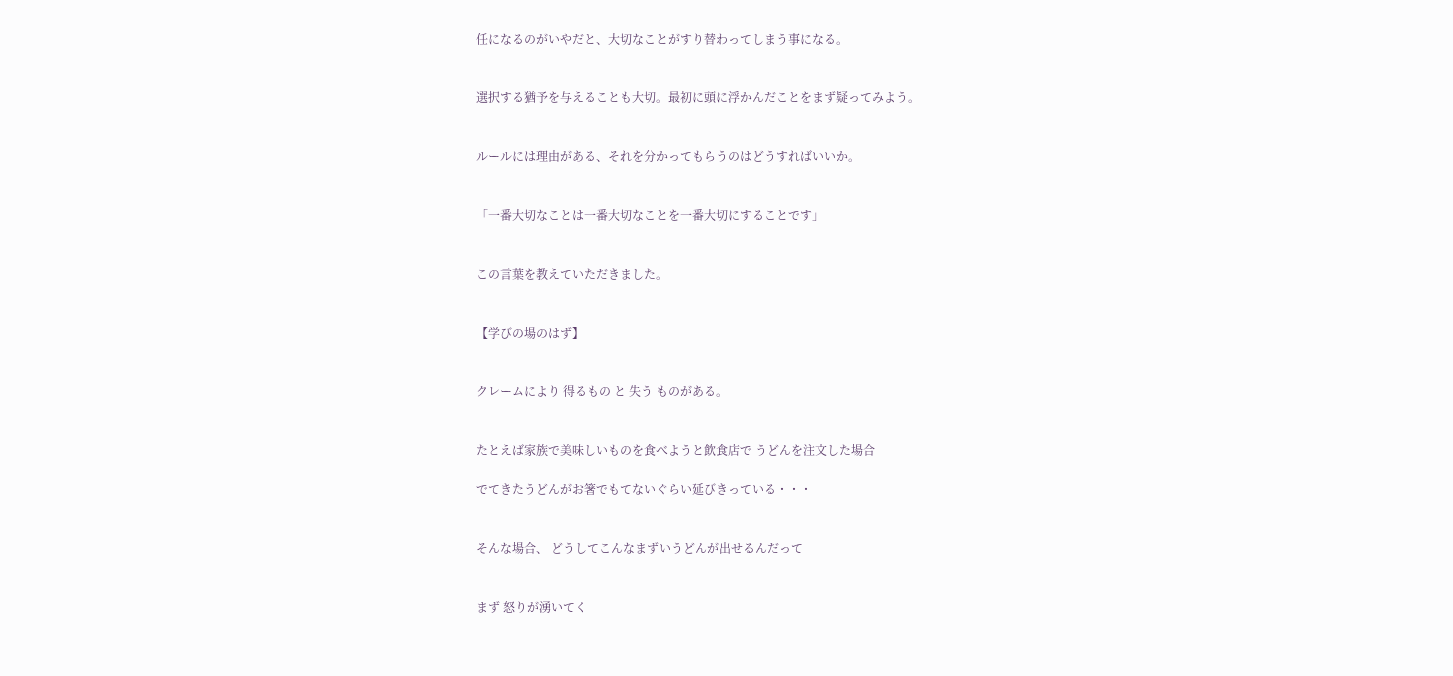任になるのがいやだと、大切なことがすり替わってしまう事になる。


選択する猶予を与えることも大切。最初に頭に浮かんだことをまず疑ってみよう。


ルールには理由がある、それを分かってもらうのはどうすればいいか。


「一番大切なことは一番大切なことを一番大切にすることです」


この言葉を教えていただきました。


【学びの場のはず】


クレームにより 得るもの と 失う ものがある。


たとえば家族で美味しいものを食べようと飲食店で うどんを注文した場合

でてきたうどんがお箸でもてないぐらい延びきっている・・・


そんな場合、 どうしてこんなまずいうどんが出せるんだって


まず 怒りが湧いてく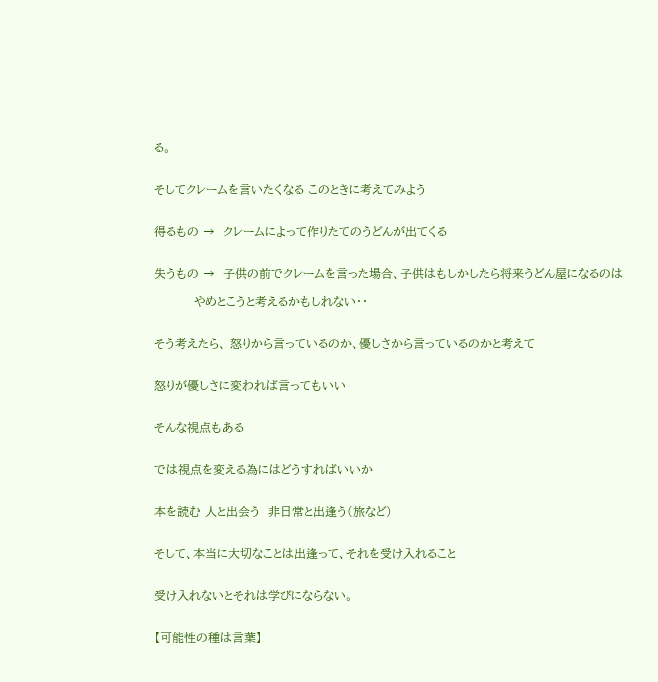る。


そしてクレームを言いたくなる このときに考えてみよう


得るもの →  クレームによって作りたてのうどんが出てくる


失うもの →  子供の前でクレームを言った場合、子供はもしかしたら将来うどん屋になるのは

          やめとこうと考えるかもしれない・・


そう考えたら、 怒りから言っているのか、優しさから言っているのかと考えて


怒りが優しさに変われば言ってもいい


そんな視点もある


では視点を変える為にはどうすればいいか


本を読む 人と出会う  非日常と出逢う(旅など)


そして、本当に大切なことは出逢って、それを受け入れること


受け入れないとそれは学びにならない。


【可能性の種は言葉】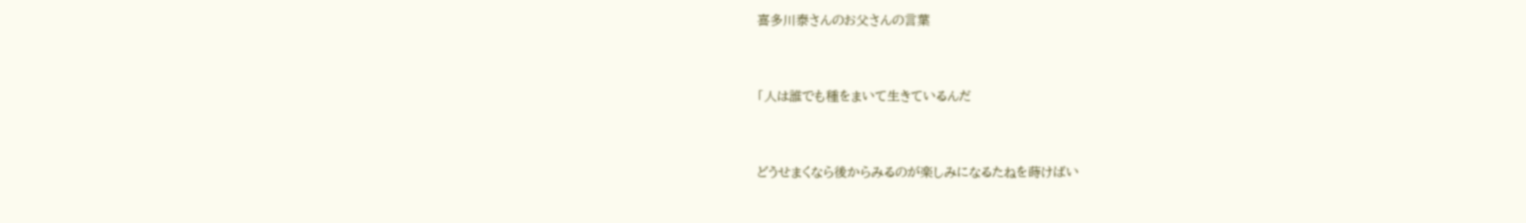喜多川泰さんのお父さんの言葉


「人は誰でも種をまいて生きているんだ


どうせまくなら後からみるのが楽しみになるたねを蒔けばい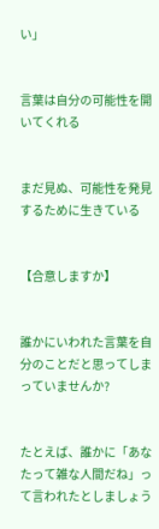い」


言葉は自分の可能性を開いてくれる


まだ見ぬ、可能性を発見するために生きている


【合意しますか】


誰かにいわれた言葉を自分のことだと思ってしまっていませんか?


たとえば、誰かに「あなたって雑な人間だね」って言われたとしましょう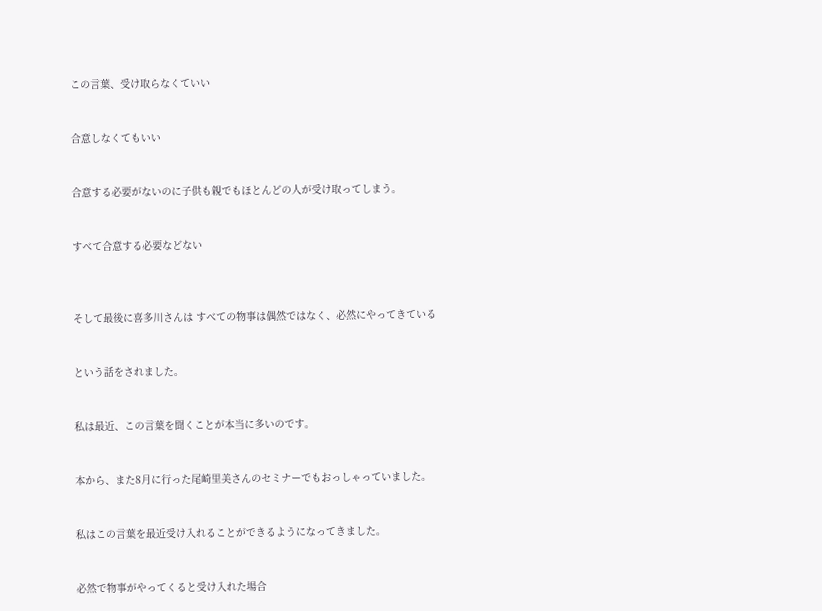この言葉、受け取らなくていい


合意しなくてもいい


合意する必要がないのに子供も親でもほとんどの人が受け取ってしまう。


すべて合意する必要などない



そして最後に喜多川さんは すべての物事は偶然ではなく、必然にやってきている


という話をされました。


私は最近、この言葉を聞くことが本当に多いのです。


本から、また8月に行った尾崎里美さんのセミナーでもおっしゃっていました。


私はこの言葉を最近受け入れることができるようになってきました。


必然で物事がやってくると受け入れた場合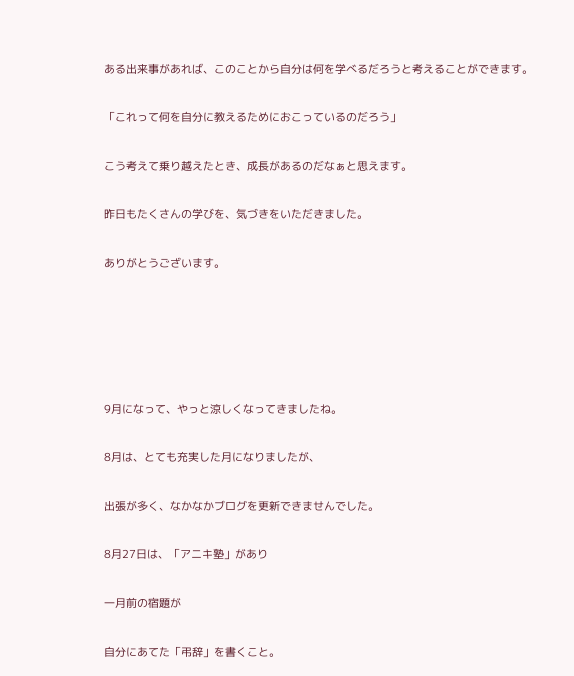ある出来事があれば、このことから自分は何を学べるだろうと考えることができます。


「これって何を自分に教えるためにおこっているのだろう」


こう考えて乗り越えたとき、成長があるのだなぁと思えます。


昨日もたくさんの学びを、気づきをいただきました。


ありがとうございます。








9月になって、やっと涼しくなってきましたね。


8月は、とても充実した月になりましたが、


出張が多く、なかなかブログを更新できませんでした。


8月27日は、「アニキ塾」があり


一月前の宿題が


自分にあてた「弔辞」を書くこと。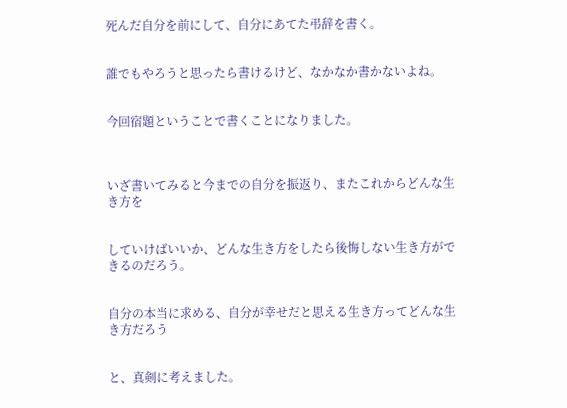死んだ自分を前にして、自分にあてた弔辞を書く。


誰でもやろうと思ったら書けるけど、なかなか書かないよね。


今回宿題ということで書くことになりました。



いざ書いてみると今までの自分を振返り、またこれからどんな生き方を


していけばいいか、どんな生き方をしたら後悔しない生き方ができるのだろう。


自分の本当に求める、自分が幸せだと思える生き方ってどんな生き方だろう


と、真剣に考えました。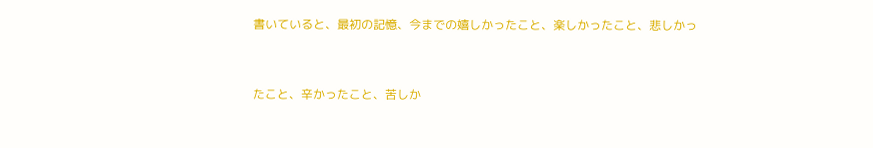書いていると、最初の記憶、今までの嬉しかったこと、楽しかったこと、悲しかっ


たこと、辛かったこと、苦しか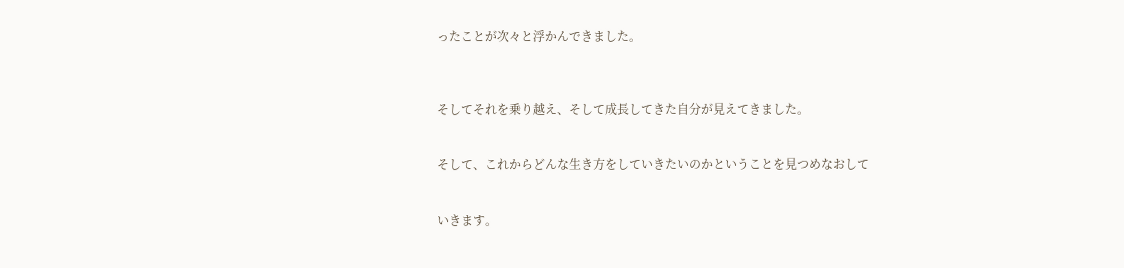ったことが次々と浮かんできました。



そしてそれを乗り越え、そして成長してきた自分が見えてきました。


そして、これからどんな生き方をしていきたいのかということを見つめなおして


いきます。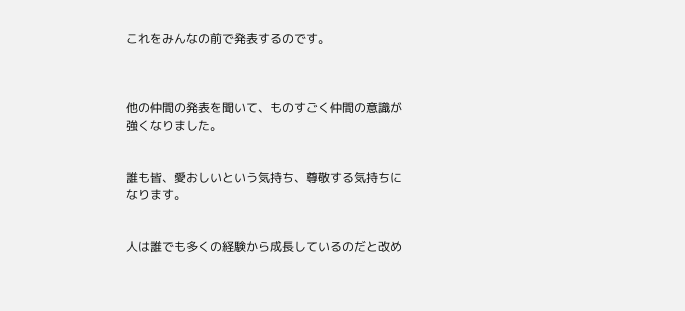これをみんなの前で発表するのです。



他の仲間の発表を聞いて、ものすごく仲間の意識が強くなりました。


誰も皆、愛おしいという気持ち、尊敬する気持ちになります。


人は誰でも多くの経験から成長しているのだと改め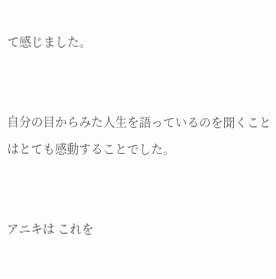て感じました。


自分の目からみた人生を語っているのを聞くことはとても感動することでした。


アニキは これを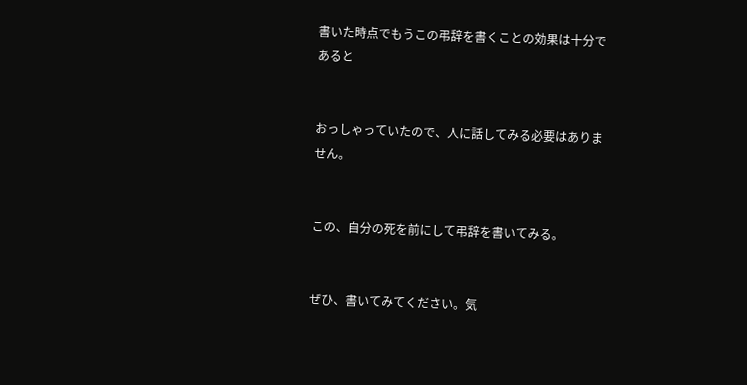書いた時点でもうこの弔辞を書くことの効果は十分であると


おっしゃっていたので、人に話してみる必要はありません。


この、自分の死を前にして弔辞を書いてみる。


ぜひ、書いてみてください。気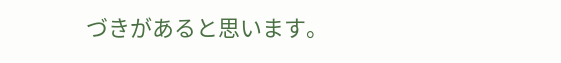づきがあると思います。